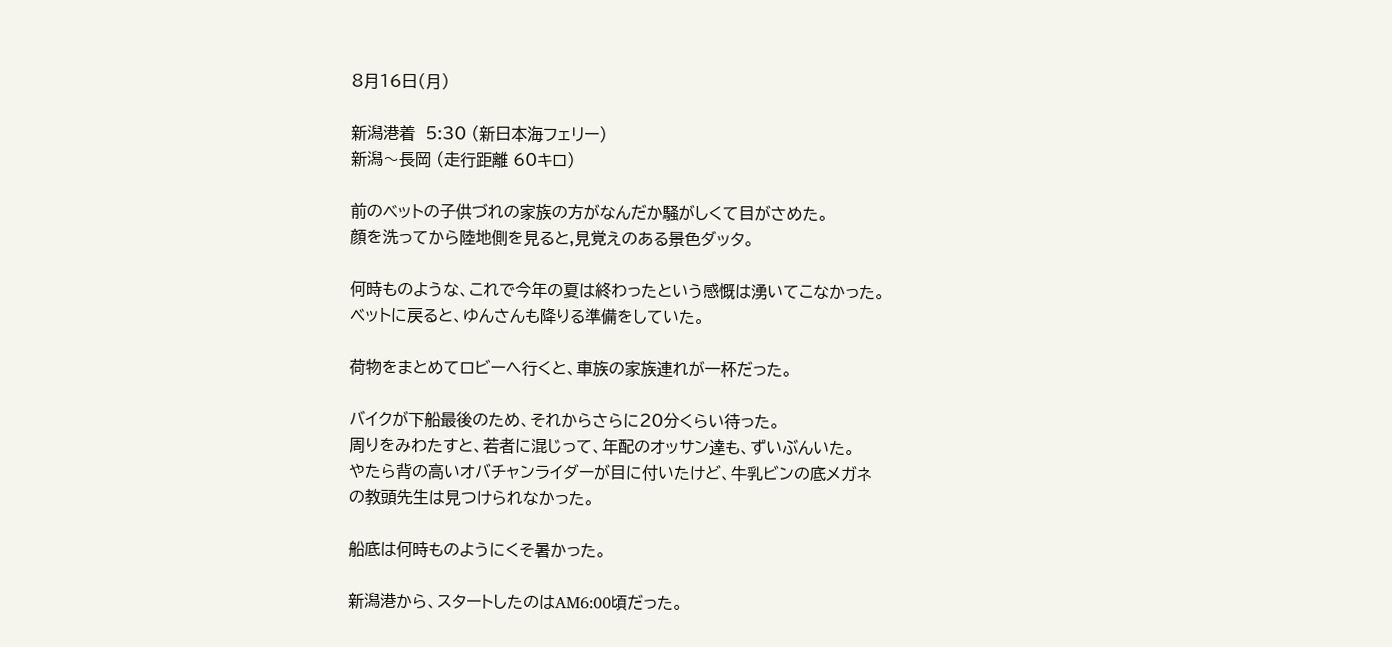8月16日(月)

新潟港着  5:30 (新日本海フェリー)
新潟〜長岡 (走行距離 60キロ)

前のベットの子供づれの家族の方がなんだか騒がしくて目がさめた。
顔を洗ってから陸地側を見ると,見覚えのある景色ダッタ。

何時ものような、これで今年の夏は終わったという感慨は湧いてこなかった。
ベットに戻ると、ゆんさんも降りる準備をしていた。

荷物をまとめてロビーへ行くと、車族の家族連れが一杯だった。

バイクが下船最後のため、それからさらに20分くらい待った。
周りをみわたすと、若者に混じって、年配のオッサン達も、ずいぶんいた。
やたら背の高いオバチャンライダーが目に付いたけど、牛乳ビンの底メガネ
の教頭先生は見つけられなかった。

船底は何時ものようにくそ暑かった。

新潟港から、スタートしたのはAM6:00頃だった。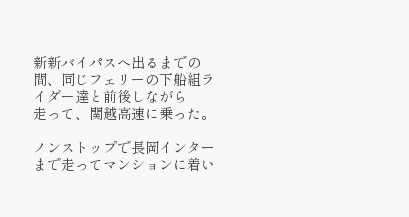新新バイパスへ出るまでの間、同じフェリーの下船組ライダー達と前後しながら
走って、関越高速に乗った。

ノンストップで長岡インターまで走ってマンションに着い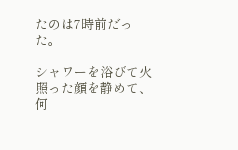たのは7時前だった。

シャワーを浴びて火照った顔を静めて、何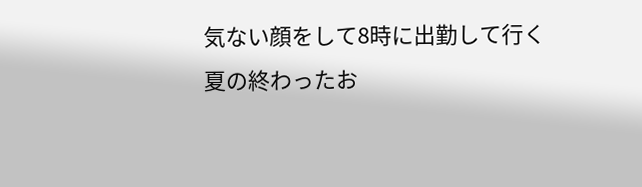気ない顔をして8時に出勤して行く
夏の終わったお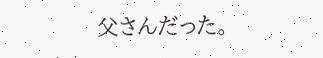父さんだった。